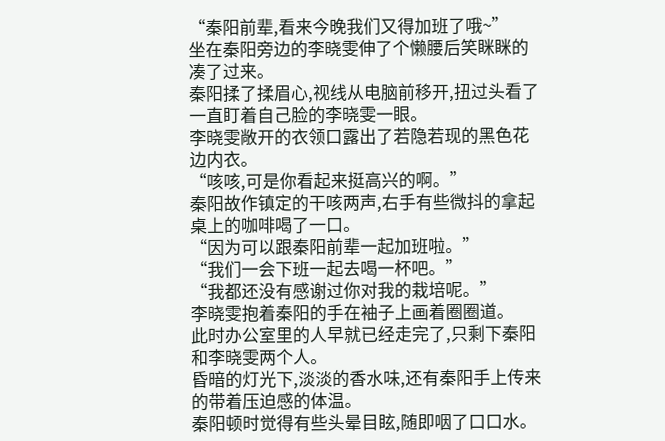“秦阳前辈,看来今晚我们又得加班了哦~”
坐在秦阳旁边的李晓雯伸了个懒腰后笑眯眯的凑了过来。
秦阳揉了揉眉心,视线从电脑前移开,扭过头看了一直盯着自己脸的李晓雯一眼。
李晓雯敞开的衣领口露出了若隐若现的黑色花边内衣。
“咳咳,可是你看起来挺高兴的啊。”
秦阳故作镇定的干咳两声,右手有些微抖的拿起桌上的咖啡喝了一口。
“因为可以跟秦阳前辈一起加班啦。”
“我们一会下班一起去喝一杯吧。”
“我都还没有感谢过你对我的栽培呢。”
李晓雯抱着秦阳的手在袖子上画着圈圈道。
此时办公室里的人早就已经走完了,只剩下秦阳和李晓雯两个人。
昏暗的灯光下,淡淡的香水味,还有秦阳手上传来的带着压迫感的体温。
秦阳顿时觉得有些头晕目眩,随即咽了口口水。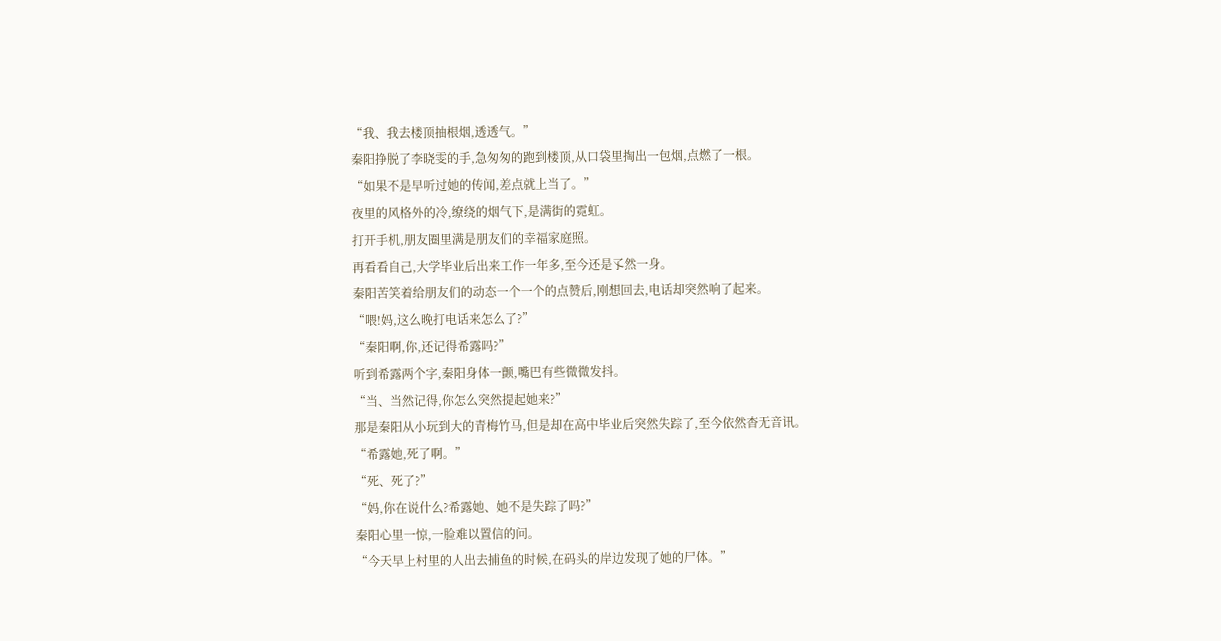“我、我去楼顶抽根烟,透透气。”
秦阳挣脱了李晓雯的手,急匆匆的跑到楼顶,从口袋里掏出一包烟,点燃了一根。
“如果不是早听过她的传闻,差点就上当了。”
夜里的风格外的冷,缭绕的烟气下,是满街的霓虹。
打开手机,朋友圈里满是朋友们的幸福家庭照。
再看看自己,大学毕业后出来工作一年多,至今还是孓然一身。
秦阳苦笑着给朋友们的动态一个一个的点赞后,刚想回去,电话却突然响了起来。
“喂!妈,这么晚打电话来怎么了?”
“秦阳啊,你,还记得希露吗?”
听到希露两个字,秦阳身体一颤,嘴巴有些微微发抖。
“当、当然记得,你怎么突然提起她来?”
那是秦阳从小玩到大的青梅竹马,但是却在高中毕业后突然失踪了,至今依然杳无音讯。
“希露她,死了啊。”
“死、死了?”
“妈,你在说什么?希露她、她不是失踪了吗?”
秦阳心里一惊,一脸难以置信的问。
“今天早上村里的人出去捕鱼的时候,在码头的岸边发现了她的尸体。”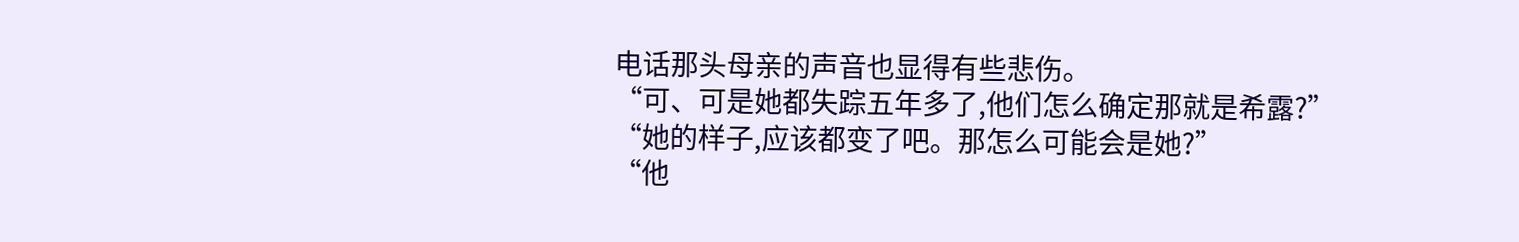电话那头母亲的声音也显得有些悲伤。
“可、可是她都失踪五年多了,他们怎么确定那就是希露?”
“她的样子,应该都变了吧。那怎么可能会是她?”
“他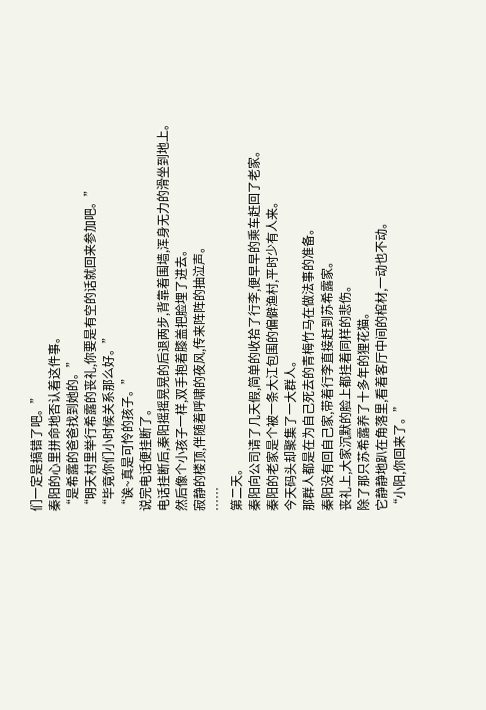们一定是搞错了吧。”
秦阳的心里拼命地否认着这件事。
“是希露的爸爸找到她的。”
“明天村里举行希露的丧礼,你要是有空的话就回来参加吧。”
“毕竟你们小时候关系那么好。”
“诶~真是可怜的孩子。”
说完电话便挂断了。
电话挂断后,秦阳摇摇晃晃的后退两步,背靠着围墙,浑身无力的滑坐到地上。
然后像个小孩子一样,双手抱着膝盖把脸埋了进去。
寂静的楼顶,伴随着呼啸的夜风,传来阵阵的抽泣声。
……
第二天。
秦阳向公司请了几天假,简单的收拾了行李,便早早的乘车赶回了老家。
秦阳的老家是个被一条大江包围的偏僻渔村,平时少有人来。
今天码头却聚集了一大群人。
那群人都是在为自己死去的青梅竹马在做法事的准备。
秦阳没有回自己家,带着行李直接赶到苏希露家。
丧礼上,大家沉默的脸上都挂着同样的悲伤。
除了那只苏希露养了十多年的狸花猫。
它静静地趴在角落里,看着客厅中间的棺材,一动也不动。
“小阳,你回来了。”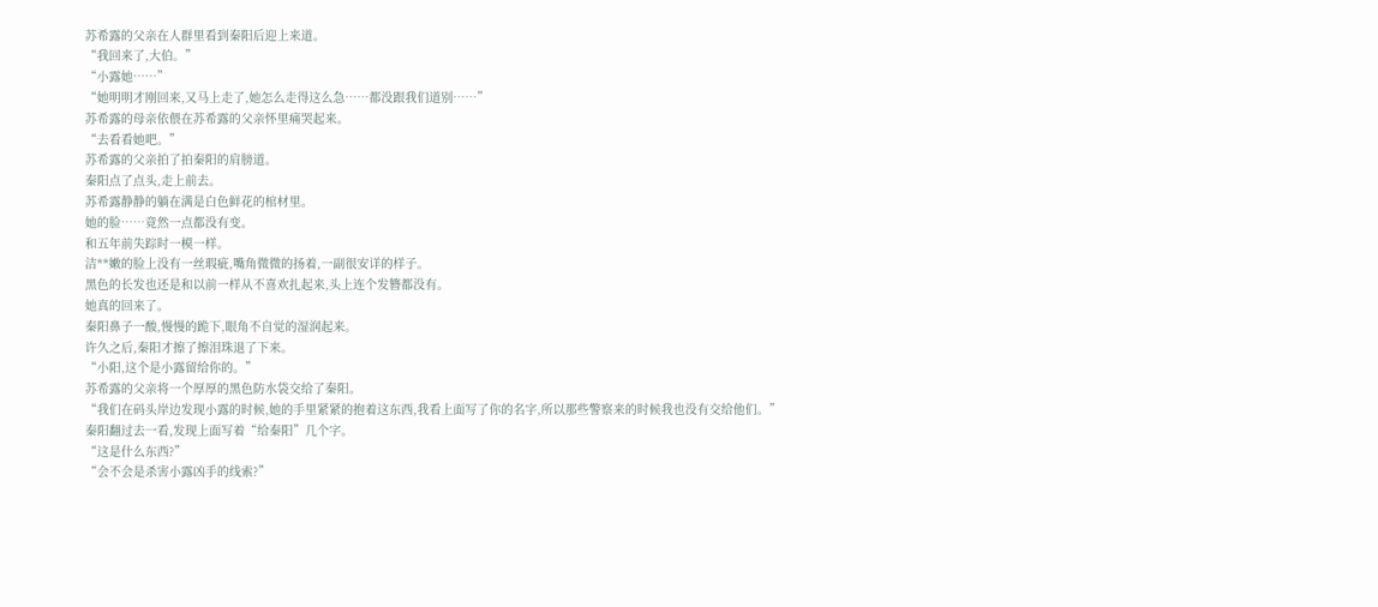苏希露的父亲在人群里看到秦阳后迎上来道。
“我回来了,大伯。”
“小露她……”
“她明明才刚回来,又马上走了,她怎么走得这么急……都没跟我们道别……”
苏希露的母亲依偎在苏希露的父亲怀里痛哭起来。
“去看看她吧。”
苏希露的父亲拍了拍秦阳的肩膀道。
秦阳点了点头,走上前去。
苏希露静静的躺在满是白色鲜花的棺材里。
她的脸……竟然一点都没有变。
和五年前失踪时一模一样。
洁**嫩的脸上没有一丝瑕疵,嘴角微微的扬着,一副很安详的样子。
黑色的长发也还是和以前一样从不喜欢扎起来,头上连个发簪都没有。
她真的回来了。
秦阳鼻子一酸,慢慢的跪下,眼角不自觉的湿润起来。
许久之后,秦阳才擦了擦泪珠退了下来。
“小阳,这个是小露留给你的。”
苏希露的父亲将一个厚厚的黑色防水袋交给了秦阳。
“我们在码头岸边发现小露的时候,她的手里紧紧的抱着这东西,我看上面写了你的名字,所以那些警察来的时候我也没有交给他们。”
秦阳翻过去一看,发现上面写着“给秦阳”几个字。
“这是什么东西?”
“会不会是杀害小露凶手的线索?”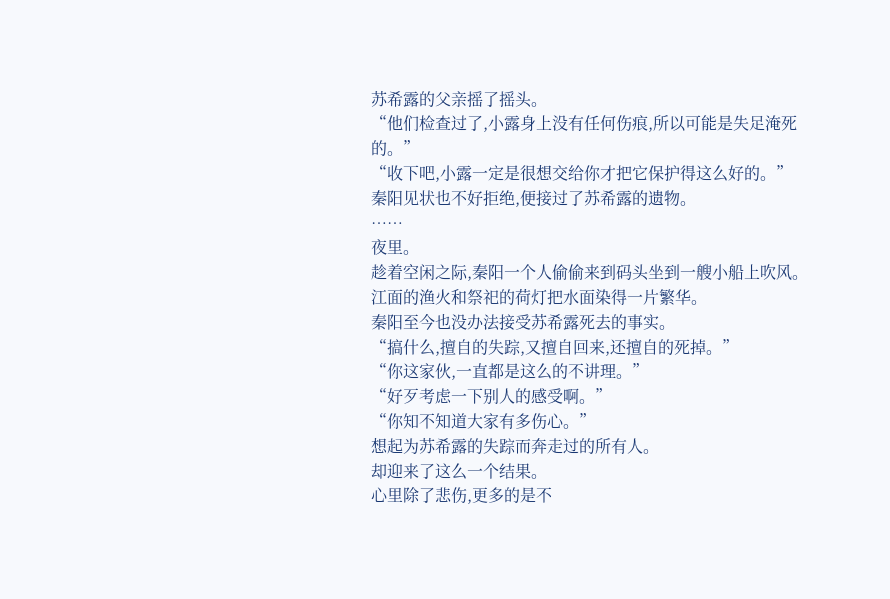苏希露的父亲摇了摇头。
“他们检查过了,小露身上没有任何伤痕,所以可能是失足淹死的。”
“收下吧,小露一定是很想交给你才把它保护得这么好的。”
秦阳见状也不好拒绝,便接过了苏希露的遗物。
……
夜里。
趁着空闲之际,秦阳一个人偷偷来到码头坐到一艘小船上吹风。
江面的渔火和祭祀的荷灯把水面染得一片繁华。
秦阳至今也没办法接受苏希露死去的事实。
“搞什么,擅自的失踪,又擅自回来,还擅自的死掉。”
“你这家伙,一直都是这么的不讲理。”
“好歹考虑一下别人的感受啊。”
“你知不知道大家有多伤心。”
想起为苏希露的失踪而奔走过的所有人。
却迎来了这么一个结果。
心里除了悲伤,更多的是不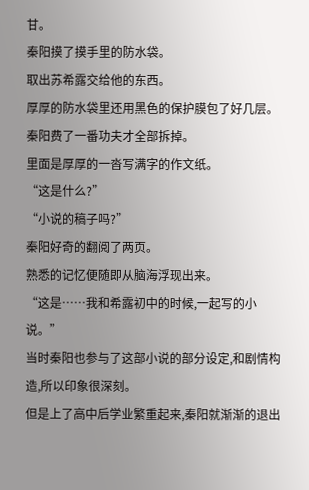甘。
秦阳摸了摸手里的防水袋。
取出苏希露交给他的东西。
厚厚的防水袋里还用黑色的保护膜包了好几层。
秦阳费了一番功夫才全部拆掉。
里面是厚厚的一沓写满字的作文纸。
“这是什么?”
“小说的稿子吗?”
秦阳好奇的翻阅了两页。
熟悉的记忆便随即从脑海浮现出来。
“这是……我和希露初中的时候,一起写的小说。”
当时秦阳也参与了这部小说的部分设定,和剧情构造,所以印象很深刻。
但是上了高中后学业繁重起来,秦阳就渐渐的退出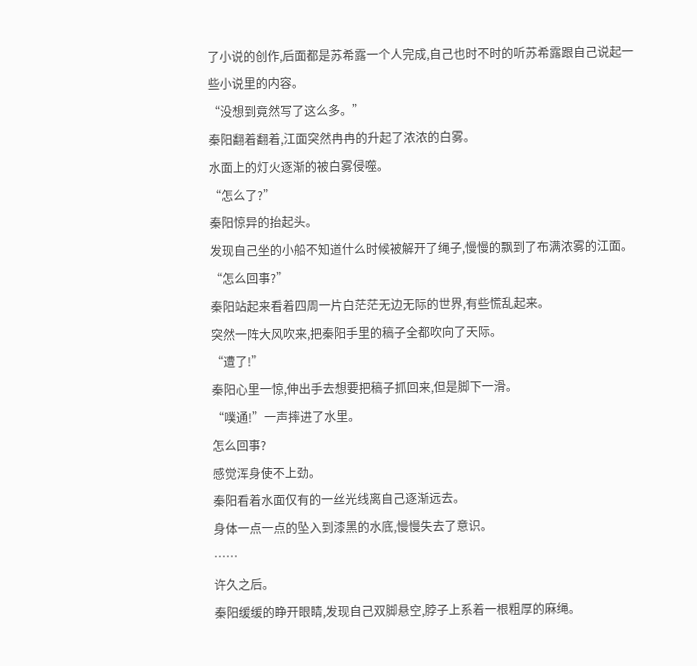了小说的创作,后面都是苏希露一个人完成,自己也时不时的听苏希露跟自己说起一些小说里的内容。
“没想到竟然写了这么多。”
秦阳翻着翻着,江面突然冉冉的升起了浓浓的白雾。
水面上的灯火逐渐的被白雾侵噬。
“怎么了?”
秦阳惊异的抬起头。
发现自己坐的小船不知道什么时候被解开了绳子,慢慢的飘到了布满浓雾的江面。
“怎么回事?”
秦阳站起来看着四周一片白茫茫无边无际的世界,有些慌乱起来。
突然一阵大风吹来,把秦阳手里的稿子全都吹向了天际。
“遭了!”
秦阳心里一惊,伸出手去想要把稿子抓回来,但是脚下一滑。
“噗通!”一声摔进了水里。
怎么回事?
感觉浑身使不上劲。
秦阳看着水面仅有的一丝光线离自己逐渐远去。
身体一点一点的坠入到漆黑的水底,慢慢失去了意识。
……
许久之后。
秦阳缓缓的睁开眼睛,发现自己双脚悬空,脖子上系着一根粗厚的麻绳。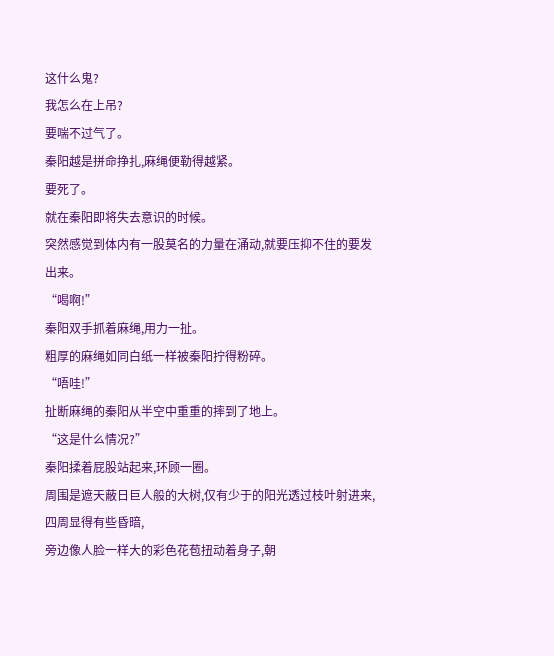这什么鬼?
我怎么在上吊?
要喘不过气了。
秦阳越是拼命挣扎,麻绳便勒得越紧。
要死了。
就在秦阳即将失去意识的时候。
突然感觉到体内有一股莫名的力量在涌动,就要压抑不住的要发出来。
“喝啊!”
秦阳双手抓着麻绳,用力一扯。
粗厚的麻绳如同白纸一样被秦阳拧得粉碎。
“唔哇!”
扯断麻绳的秦阳从半空中重重的摔到了地上。
“这是什么情况?”
秦阳揉着屁股站起来,环顾一圈。
周围是遮天蔽日巨人般的大树,仅有少于的阳光透过枝叶射进来,四周显得有些昏暗,
旁边像人脸一样大的彩色花苞扭动着身子,朝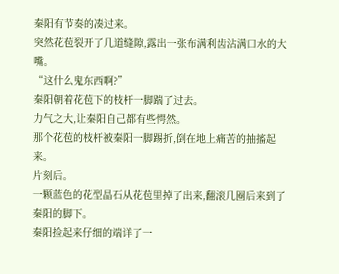秦阳有节奏的凑过来。
突然花苞裂开了几道缝隙,露出一张布满利齿沾满口水的大嘴。
“这什么鬼东西啊?”
秦阳朝着花苞下的枝杆一脚踹了过去。
力气之大,让秦阳自己都有些愕然。
那个花苞的枝杆被秦阳一脚踢折,倒在地上痛苦的抽搐起来。
片刻后。
一颗蓝色的花型晶石从花苞里掉了出来,翻滚几圈后来到了秦阳的脚下。
秦阳捡起来仔细的端详了一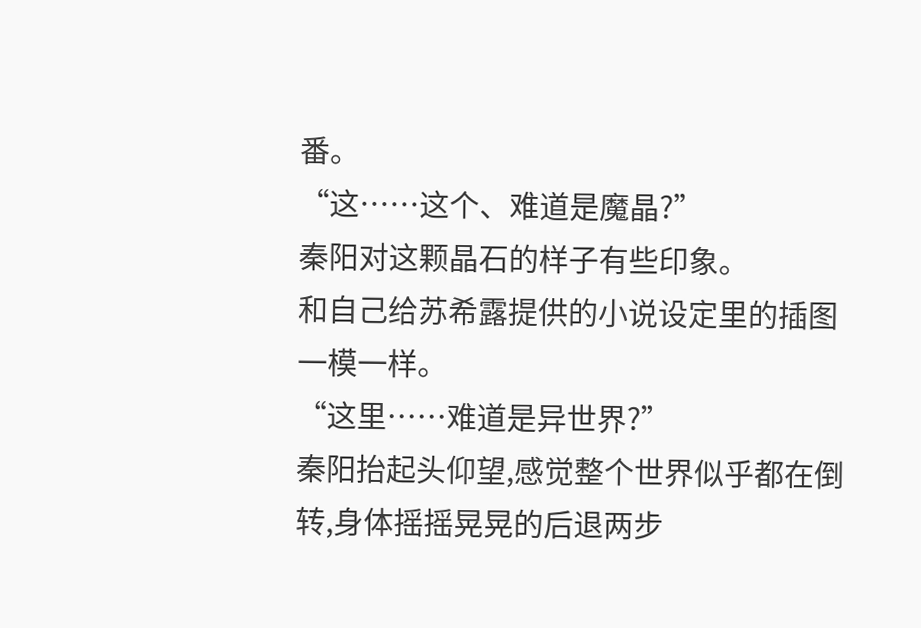番。
“这……这个、难道是魔晶?”
秦阳对这颗晶石的样子有些印象。
和自己给苏希露提供的小说设定里的插图一模一样。
“这里……难道是异世界?”
秦阳抬起头仰望,感觉整个世界似乎都在倒转,身体摇摇晃晃的后退两步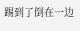踢到了倒在一边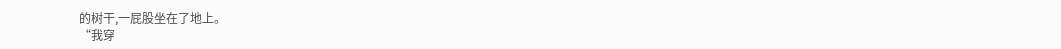的树干,一屁股坐在了地上。
“我穿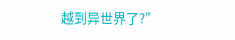越到异世界了?”